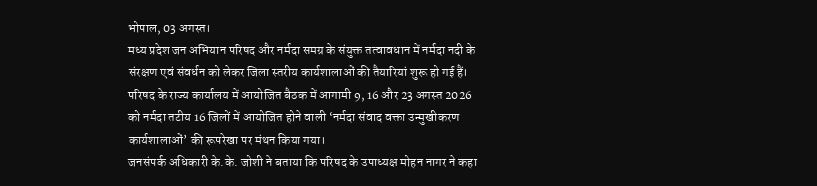भोपाल, 03 अगस्त।
मध्य प्रदेश जन अभियान परिषद और नर्मदा समग्र के संयुक्त तत्वावधान में नर्मदा नदी के संरक्षण एवं संवर्धन को लेकर जिला स्तरीय कार्यशालाओं की तैयारियां शुरू हो गई हैं। परिषद के राज्य कार्यालय में आयोजित बैठक में आगामी 9, 16 और 23 अगस्त 2026 को नर्मदा तटीय 16 जिलों में आयोजित होने वाली ‘नर्मदा संवाद वक्ता उन्मुखीकरण कार्यशालाओं’ की रूपरेखा पर मंथन किया गया।
जनसंपर्क अधिकारी के.के. जोशी ने बताया कि परिषद के उपाध्यक्ष मोहन नागर ने कहा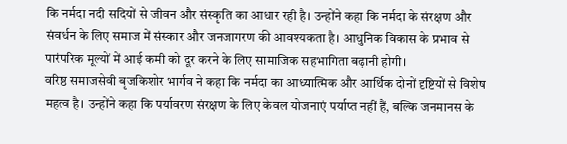कि नर्मदा नदी सदियों से जीवन और संस्कृति का आधार रही है। उन्होंने कहा कि नर्मदा के संरक्षण और संवर्धन के लिए समाज में संस्कार और जनजागरण की आवश्यकता है। आधुनिक विकास के प्रभाव से पारंपरिक मूल्यों में आई कमी को दूर करने के लिए सामाजिक सहभागिता बढ़ानी होगी।
वरिष्ठ समाजसेवी बृजकिशोर भार्गव ने कहा कि नर्मदा का आध्यात्मिक और आर्थिक दोनों दृष्टियों से विशेष महत्व है। उन्होंने कहा कि पर्यावरण संरक्षण के लिए केवल योजनाएं पर्याप्त नहीं हैं, बल्कि जनमानस के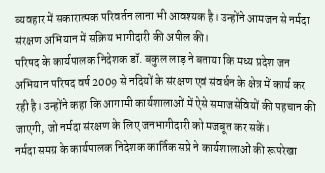व्यवहार में सकारात्मक परिवर्तन लाना भी आवश्यक है। उन्होंने आमजन से नर्मदा संरक्षण अभियान में सक्रिय भागीदारी की अपील की।
परिषद के कार्यपालक निदेशक डॉ. बकुल लाड़ ने बताया कि मध्य प्रदेश जन अभियान परिषद वर्ष 2009 से नदियों के संरक्षण एवं संवर्धन के क्षेत्र में कार्य कर रही है। उन्होंने कहा कि आगामी कार्यशालाओं में ऐसे समाजसेवियों की पहचान की जाएगी, जो नर्मदा संरक्षण के लिए जनभागीदारी को मजबूत कर सकें।
नर्मदा समग्र के कार्यपालक निदेशक कार्तिक सप्रे ने कार्यशालाओं की रूपरेखा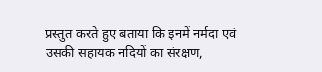प्रस्तुत करते हुए बताया कि इनमें नर्मदा एवं उसकी सहायक नदियों का संरक्षण,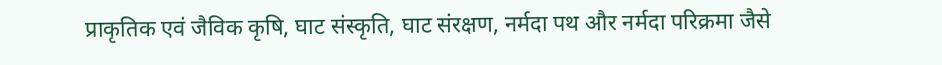प्राकृतिक एवं जैविक कृषि, घाट संस्कृति, घाट संरक्षण, नर्मदा पथ और नर्मदा परिक्रमा जैसे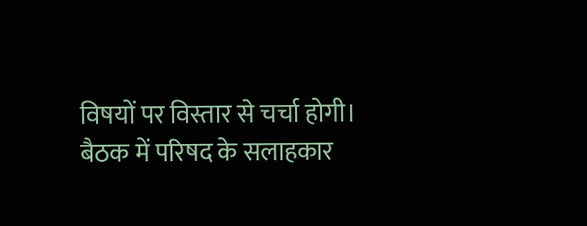विषयों पर विस्तार से चर्चा होगी।
बैठक में परिषद के सलाहकार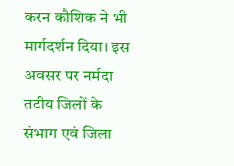करन कौशिक ने भी मार्गदर्शन दिया। इस अवसर पर नर्मदा तटीय जिलों के संभाग एवं जिला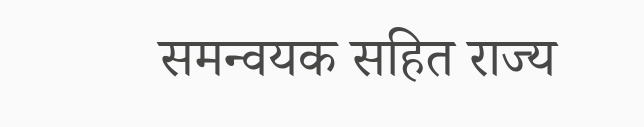समन्वयक सहित राज्य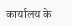कार्यालय के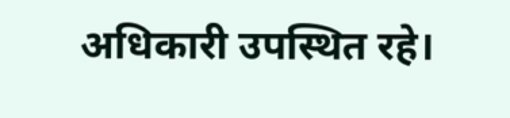अधिकारी उपस्थित रहे।